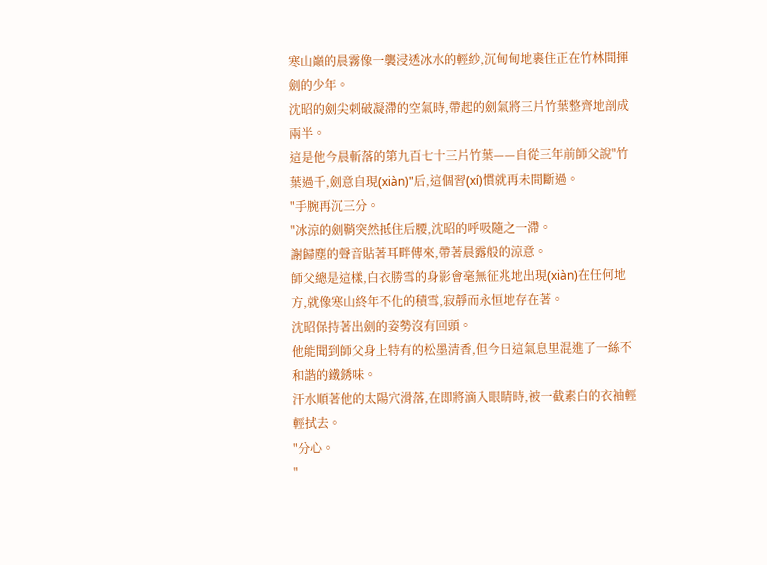寒山巔的晨霧像一襲浸透冰水的輕紗,沉甸甸地裹住正在竹林間揮劍的少年。
沈昭的劍尖刺破凝滯的空氣時,帶起的劍氣將三片竹葉整齊地剖成兩半。
這是他今晨斬落的第九百七十三片竹葉——自從三年前師父說"竹葉過千,劍意自現(xiàn)"后,這個習(xí)慣就再未間斷過。
"手腕再沉三分。
"冰涼的劍鞘突然抵住后腰,沈昭的呼吸隨之一滯。
謝歸塵的聲音貼著耳畔傳來,帶著晨露般的涼意。
師父總是這樣,白衣勝雪的身影會毫無征兆地出現(xiàn)在任何地方,就像寒山終年不化的積雪,寂靜而永恒地存在著。
沈昭保持著出劍的姿勢沒有回頭。
他能聞到師父身上特有的松墨清香,但今日這氣息里混進了一絲不和諧的鐵銹味。
汗水順著他的太陽穴滑落,在即將滴入眼睛時,被一截素白的衣袖輕輕拭去。
"分心。
"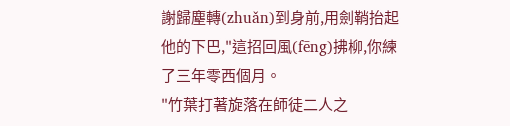謝歸塵轉(zhuǎn)到身前,用劍鞘抬起他的下巴,"這招回風(fēng)拂柳,你練了三年零西個月。
"竹葉打著旋落在師徒二人之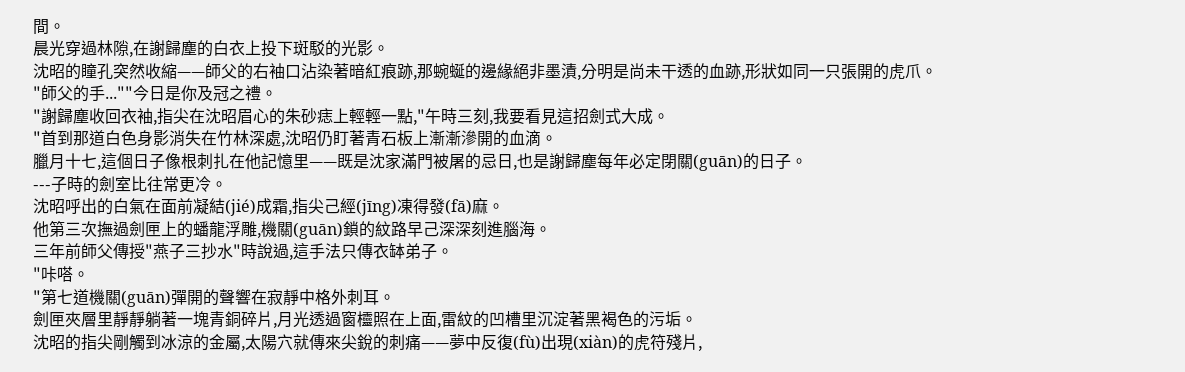間。
晨光穿過林隙,在謝歸塵的白衣上投下斑駁的光影。
沈昭的瞳孔突然收縮——師父的右袖口沾染著暗紅痕跡,那蜿蜒的邊緣絕非墨漬,分明是尚未干透的血跡,形狀如同一只張開的虎爪。
"師父的手...""今日是你及冠之禮。
"謝歸塵收回衣袖,指尖在沈昭眉心的朱砂痣上輕輕一點,"午時三刻,我要看見這招劍式大成。
"首到那道白色身影消失在竹林深處,沈昭仍盯著青石板上漸漸滲開的血滴。
臘月十七,這個日子像根刺扎在他記憶里——既是沈家滿門被屠的忌日,也是謝歸塵每年必定閉關(guān)的日子。
---子時的劍室比往常更冷。
沈昭呼出的白氣在面前凝結(jié)成霜,指尖己經(jīng)凍得發(fā)麻。
他第三次撫過劍匣上的蟠龍浮雕,機關(guān)鎖的紋路早己深深刻進腦海。
三年前師父傳授"燕子三抄水"時說過,這手法只傳衣缽弟子。
"咔嗒。
"第七道機關(guān)彈開的聲響在寂靜中格外刺耳。
劍匣夾層里靜靜躺著一塊青銅碎片,月光透過窗欞照在上面,雷紋的凹槽里沉淀著黑褐色的污垢。
沈昭的指尖剛觸到冰涼的金屬,太陽穴就傳來尖銳的刺痛——夢中反復(fù)出現(xiàn)的虎符殘片,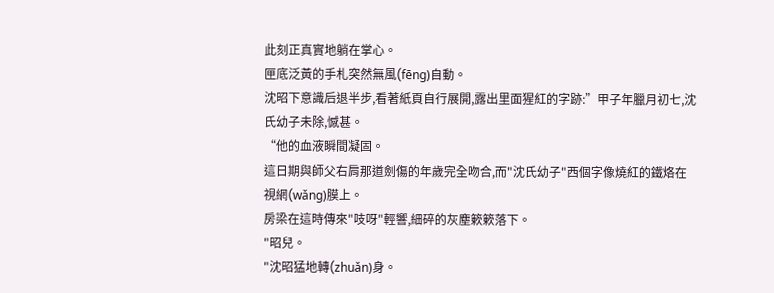此刻正真實地躺在掌心。
匣底泛黃的手札突然無風(fēng)自動。
沈昭下意識后退半步,看著紙頁自行展開,露出里面猩紅的字跡:”甲子年臘月初七,沈氏幼子未除,憾甚。
“他的血液瞬間凝固。
這日期與師父右肩那道劍傷的年歲完全吻合,而"沈氏幼子"西個字像燒紅的鐵烙在視網(wǎng)膜上。
房梁在這時傳來"吱呀"輕響,細碎的灰塵簌簌落下。
"昭兒。
"沈昭猛地轉(zhuǎn)身。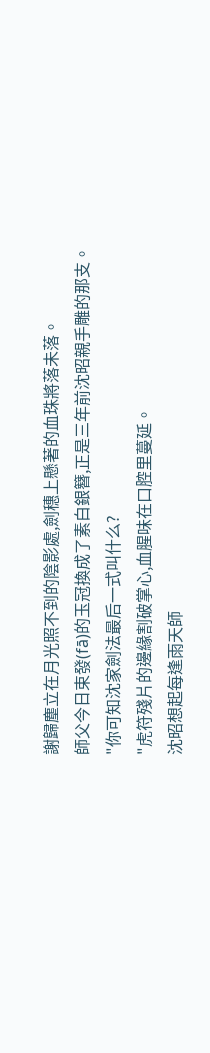謝歸塵立在月光照不到的陰影處,劍穗上懸著的血珠將落未落。
師父今日束發(fā)的玉冠換成了素白銀簪,正是三年前沈昭親手雕的那支。
"你可知沈家劍法最后一式叫什么?
"虎符殘片的邊緣割破掌心,血腥味在口腔里蔓延。
沈昭想起每逢雨天師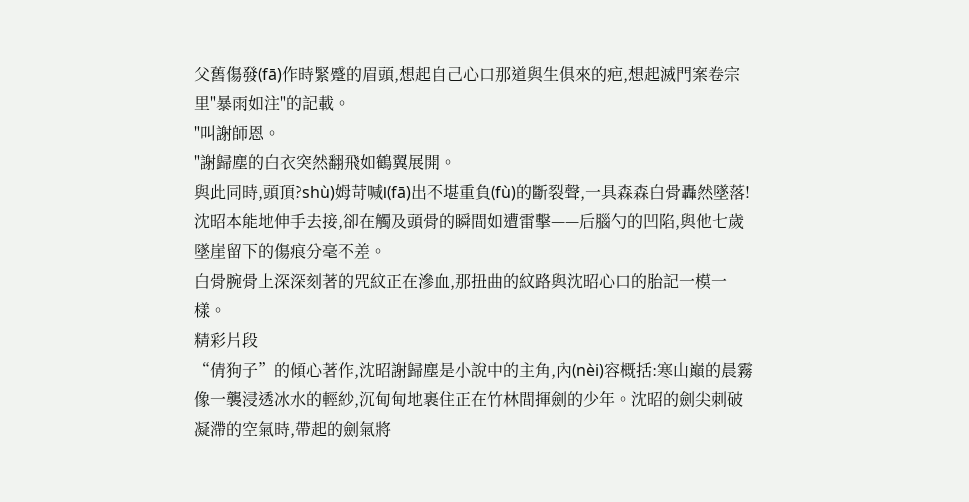父舊傷發(fā)作時緊蹙的眉頭,想起自己心口那道與生俱來的疤,想起滅門案卷宗里"暴雨如注"的記載。
"叫謝師恩。
"謝歸塵的白衣突然翻飛如鶴翼展開。
與此同時,頭頂?shù)姆苛喊l(fā)出不堪重負(fù)的斷裂聲,一具森森白骨轟然墜落!
沈昭本能地伸手去接,卻在觸及頭骨的瞬間如遭雷擊——后腦勺的凹陷,與他七歲墜崖留下的傷痕分毫不差。
白骨腕骨上深深刻著的咒紋正在滲血,那扭曲的紋路與沈昭心口的胎記一模一樣。
精彩片段
“倩狗子”的傾心著作,沈昭謝歸塵是小說中的主角,內(nèi)容概括:寒山巔的晨霧像一襲浸透冰水的輕紗,沉甸甸地裹住正在竹林間揮劍的少年。沈昭的劍尖刺破凝滯的空氣時,帶起的劍氣將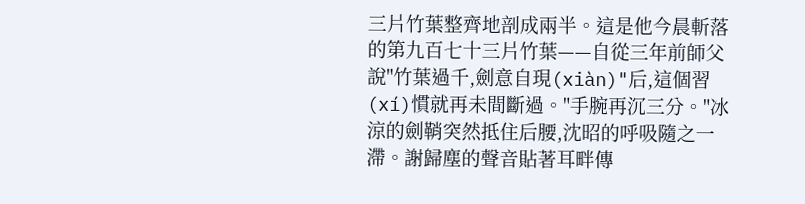三片竹葉整齊地剖成兩半。這是他今晨斬落的第九百七十三片竹葉——自從三年前師父說"竹葉過千,劍意自現(xiàn)"后,這個習(xí)慣就再未間斷過。"手腕再沉三分。"冰涼的劍鞘突然抵住后腰,沈昭的呼吸隨之一滯。謝歸塵的聲音貼著耳畔傳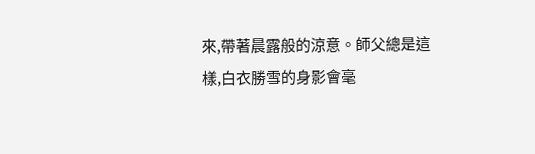來,帶著晨露般的涼意。師父總是這樣,白衣勝雪的身影會毫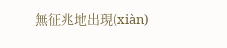無征兆地出現(xiàn)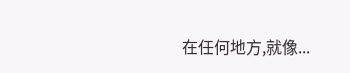在任何地方,就像...